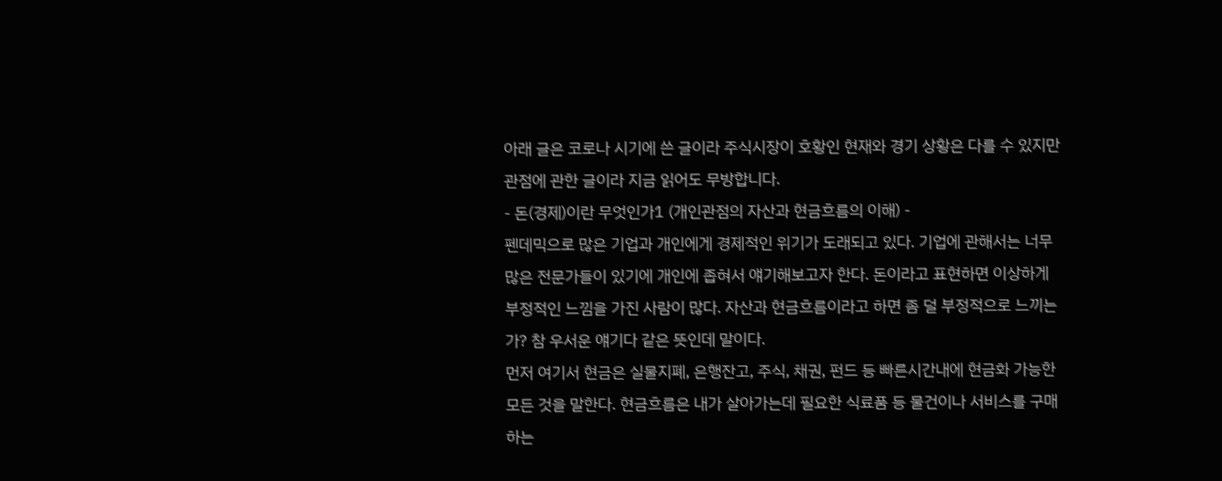아래 글은 코로나 시기에 쓴 글이라 주식시장이 호황인 현재와 경기 상황은 다를 수 있지만 관점에 관한 글이라 지금 읽어도 무방합니다.
- 돈(경제)이란 무엇인가1 (개인관점의 자산과 현금흐름의 이해) -
펜데믹으로 많은 기업과 개인에게 경제적인 위기가 도래되고 있다. 기업에 관해서는 너무 많은 전문가들이 있기에 개인에 좁혀서 얘기해보고자 한다. 돈이라고 표현하면 이상하게 부정적인 느낌을 가진 사람이 많다. 자산과 현금흐름이라고 하면 좀 덜 부정적으로 느끼는가? 참 우서운 얘기다 같은 뜻인데 말이다.
먼저 여기서 현금은 실물지폐, 은행잔고, 주식, 채권, 펀드 등 빠른시간내에 현금화 가능한 모든 것을 말한다. 현금흐름은 내가 살아가는데 필요한 식료품 등 물건이나 서비스를 구매하는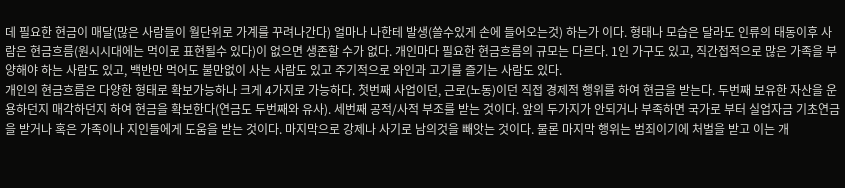데 필요한 현금이 매달(많은 사람들이 월단위로 가계를 꾸려나간다) 얼마나 나한테 발생(쓸수있게 손에 들어오는것) 하는가 이다. 형태나 모습은 달라도 인류의 태동이후 사람은 현금흐름(원시시대에는 먹이로 표현될수 있다)이 없으면 생존할 수가 없다. 개인마다 필요한 현금흐름의 규모는 다르다. 1인 가구도 있고, 직간접적으로 많은 가족을 부양해야 하는 사람도 있고, 백반만 먹어도 불만없이 사는 사람도 있고 주기적으로 와인과 고기를 즐기는 사람도 있다.
개인의 현금흐름은 다양한 형태로 확보가능하나 크게 4가지로 가능하다. 첫번째 사업이던, 근로(노동)이던 직접 경제적 행위를 하여 현금을 받는다. 두번째 보유한 자산을 운용하던지 매각하던지 하여 현금을 확보한다(연금도 두번째와 유사). 세번째 공적/사적 부조를 받는 것이다. 앞의 두가지가 안되거나 부족하면 국가로 부터 실업자금 기초연금을 받거나 혹은 가족이나 지인들에게 도움을 받는 것이다. 마지막으로 강제나 사기로 남의것을 빼앗는 것이다. 물론 마지막 행위는 범죄이기에 처벌을 받고 이는 개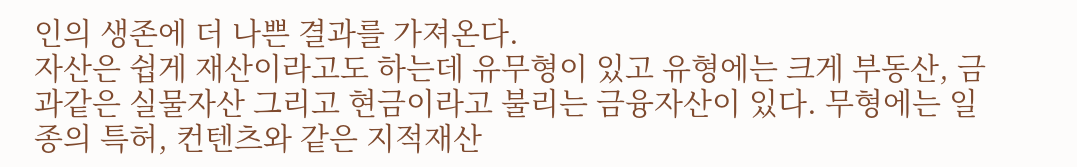인의 생존에 더 나쁜 결과를 가져온다.
자산은 쉽게 재산이라고도 하는데 유무형이 있고 유형에는 크게 부동산, 금과같은 실물자산 그리고 현금이라고 불리는 금융자산이 있다. 무형에는 일종의 특허, 컨텐츠와 같은 지적재산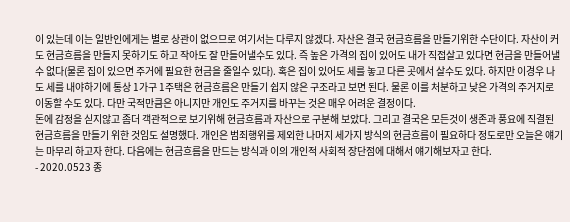이 있는데 이는 일반인에게는 별로 상관이 없으므로 여기서는 다루지 않겠다. 자산은 결국 현금흐름을 만들기위한 수단이다. 자산이 커도 현금흐름을 만들지 못하기도 하고 작아도 잘 만들어낼수도 있다. 즉 높은 가격의 집이 있어도 내가 직접살고 있다면 현금을 만들어낼수 없다(물론 집이 있으면 주거에 필요한 현금을 줄일수 있다). 혹은 집이 있어도 세를 놓고 다른 곳에서 살수도 있다. 하지만 이경우 나도 세를 내야하기에 통상 1가구 1주택은 현금흐름은 만들기 쉽지 않은 구조라고 보면 된다. 물론 이를 처분하고 낮은 가격의 주거지로 이동할 수도 있다. 다만 국적만큼은 아니지만 개인도 주거지를 바꾸는 것은 매우 어려운 결정이다.
돈에 감정을 싣지않고 좀더 객관적으로 보기위해 현금흐름과 자산으로 구분해 보았다. 그리고 결국은 모든것이 생존과 풍요에 직결된 현금흐름을 만들기 위한 것임도 설명했다. 개인은 범죄행위를 제외한 나머지 세가지 방식의 현금흐름이 필요하다 정도로만 오늘은 얘기는 마무리 하고자 한다. 다음에는 현금흐름을 만드는 방식과 이의 개인적 사회적 장단점에 대해서 얘기해보자고 한다.
- 2020.0523 종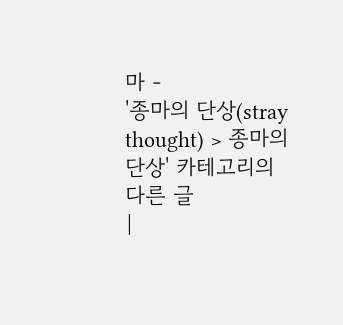마 -
'종마의 단상(stray thought) > 종마의 단상' 카테고리의 다른 글
|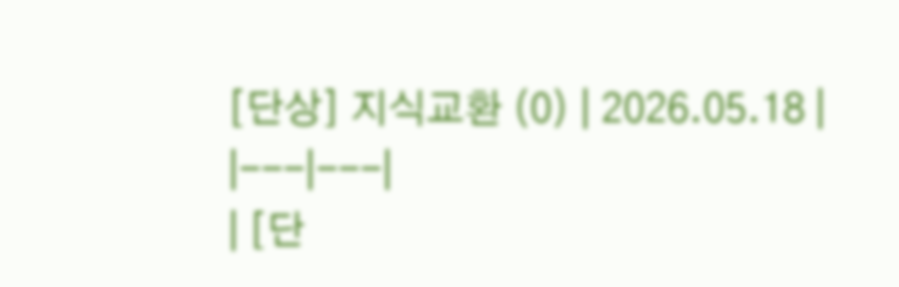[단상] 지식교환 (0) | 2026.05.18 |
|---|---|
| [단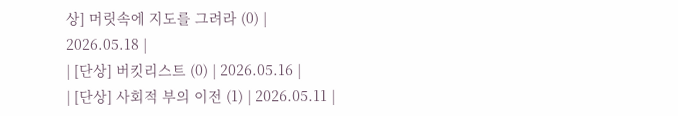상] 머릿속에 지도를 그려라 (0) | 2026.05.18 |
| [단상] 버킷리스트 (0) | 2026.05.16 |
| [단상] 사회적 부의 이전 (1) | 2026.05.11 |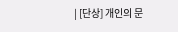| [단상] 개인의 문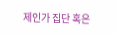제인가 집단 혹은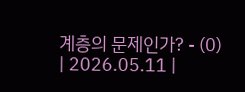계층의 문제인가? - (0) | 2026.05.11 |